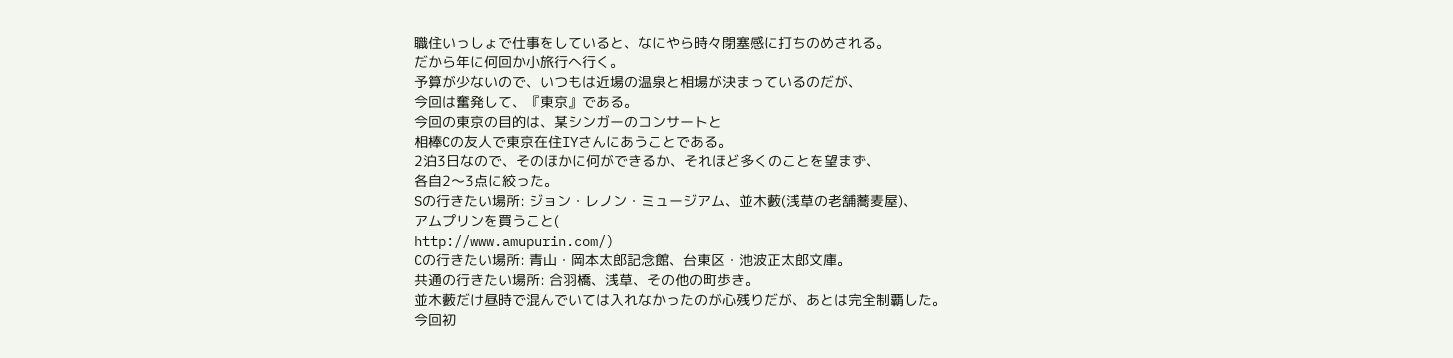職住いっしょで仕事をしていると、なにやら時々閉塞感に打ちのめされる。
だから年に何回か小旅行へ行く。
予算が少ないので、いつもは近場の温泉と相場が決まっているのだが、
今回は奮発して、『東京』である。
今回の東京の目的は、某シンガーのコンサートと
相棒Cの友人で東京在住IYさんにあうことである。
2泊3日なので、そのほかに何ができるか、それほど多くのことを望まず、
各自2〜3点に絞った。
Sの行きたい場所: ジョン・レノン・ミュージアム、並木藪(浅草の老舗蕎麦屋)、
アムプリンを買うこと(
http://www.amupurin.com/)
Cの行きたい場所: 青山・岡本太郎記念館、台東区・池波正太郎文庫。
共通の行きたい場所: 合羽橋、浅草、その他の町歩き。
並木藪だけ昼時で混んでいては入れなかったのが心残りだが、あとは完全制覇した。
今回初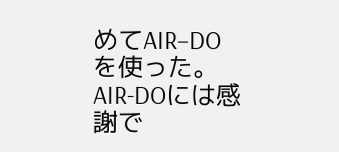めてAIR−DOを使った。
AIR-DOには感謝で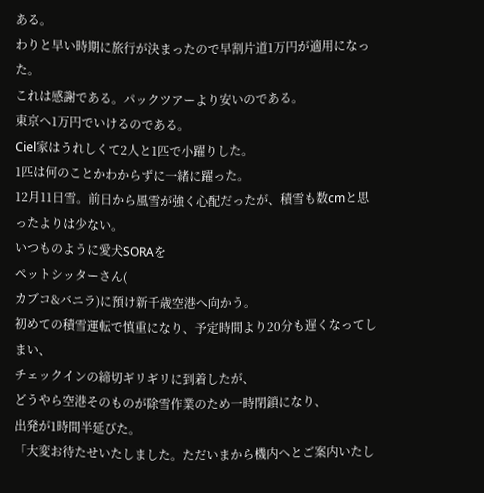ある。
わりと早い時期に旅行が決まったので早割片道1万円が適用になった。
これは感謝である。パックツアーより安いのである。
東京へ1万円でいけるのである。
Ciel家はうれしくて2人と1匹で小躍りした。
1匹は何のことかわからずに一緒に躍った。
12月11日雪。前日から風雪が強く心配だったが、積雪も数cmと思ったよりは少ない。
いつものように愛犬SORAを
ペットシッターさん(
カブコ&バニラ)に預け新千歳空港へ向かう。
初めての積雪運転で慎重になり、予定時間より20分も遅くなってしまい、
チェックインの締切ギリギリに到着したが、
どうやら空港そのものが除雪作業のため一時閉鎖になり、
出発が1時間半延びた。
「大変お待たせいたしました。ただいまから機内へとご案内いたし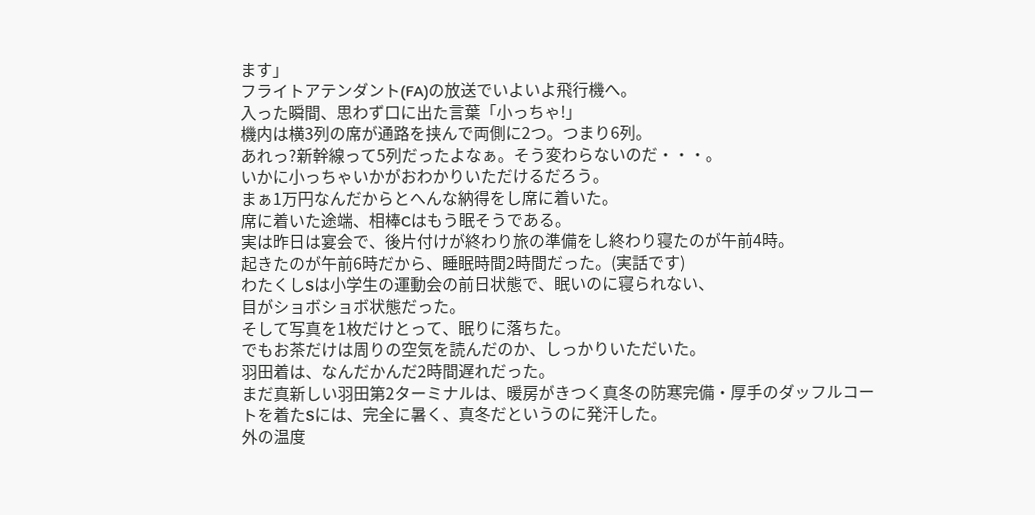ます」
フライトアテンダント(FA)の放送でいよいよ飛行機へ。
入った瞬間、思わず口に出た言葉「小っちゃ!」
機内は横3列の席が通路を挟んで両側に2つ。つまり6列。
あれっ?新幹線って5列だったよなぁ。そう変わらないのだ・・・。
いかに小っちゃいかがおわかりいただけるだろう。
まぁ1万円なんだからとへんな納得をし席に着いた。
席に着いた途端、相棒Cはもう眠そうである。
実は昨日は宴会で、後片付けが終わり旅の準備をし終わり寝たのが午前4時。
起きたのが午前6時だから、睡眠時間2時間だった。(実話です)
わたくしSは小学生の運動会の前日状態で、眠いのに寝られない、
目がショボショボ状態だった。
そして写真を1枚だけとって、眠りに落ちた。
でもお茶だけは周りの空気を読んだのか、しっかりいただいた。
羽田着は、なんだかんだ2時間遅れだった。
まだ真新しい羽田第2ターミナルは、暖房がきつく真冬の防寒完備・厚手のダッフルコートを着たSには、完全に暑く、真冬だというのに発汗した。
外の温度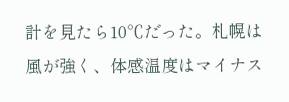計を見たら10℃だった。札幌は風が強く、体感温度はマイナス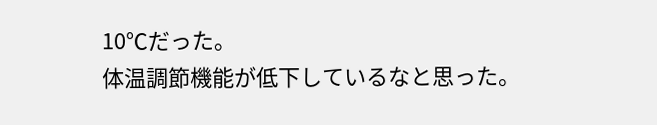10℃だった。
体温調節機能が低下しているなと思った。